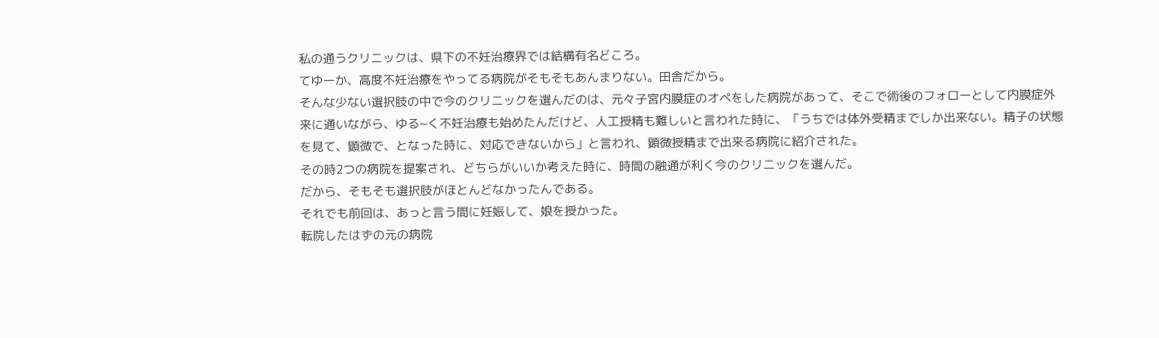私の通うクリニックは、県下の不妊治療界では結構有名どころ。
てゆーか、高度不妊治療をやってる病院がそもそもあんまりない。田舎だから。
そんな少ない選択肢の中で今のクリニックを選んだのは、元々子宮内膜症のオペをした病院があって、そこで術後のフォローとして内膜症外来に通いながら、ゆる~く不妊治療も始めたんだけど、人工授精も難しいと言われた時に、「うちでは体外受精までしか出来ない。精子の状態を見て、顕微で、となった時に、対応できないから」と言われ、顕微授精まで出来る病院に紹介された。
その時2つの病院を提案され、どちらがいいか考えた時に、時間の融通が利く今のクリニックを選んだ。
だから、そもそも選択肢がほとんどなかったんである。
それでも前回は、あっと言う間に妊娠して、娘を授かった。
転院したはずの元の病院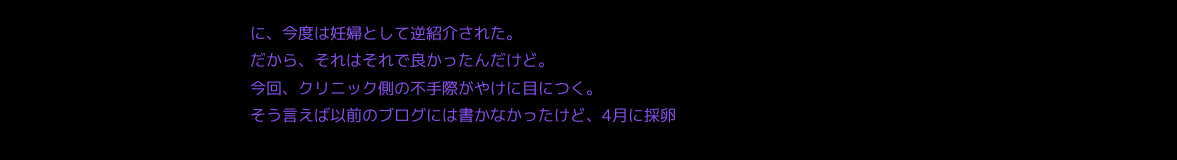に、今度は妊婦として逆紹介された。
だから、それはそれで良かったんだけど。
今回、クリニック側の不手際がやけに目につく。
そう言えば以前のブログには書かなかったけど、4月に採卵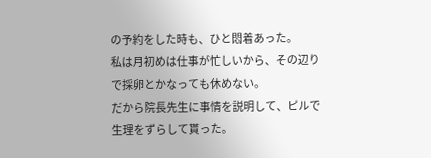の予約をした時も、ひと悶着あった。
私は月初めは仕事が忙しいから、その辺りで採卵とかなっても休めない。
だから院長先生に事情を説明して、ピルで生理をずらして貰った。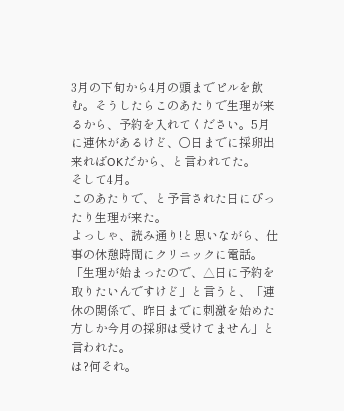3月の下旬から4月の頭までピルを飲む。そうしたらこのあたりで生理が来るから、予約を入れてください。5月に連休があるけど、〇日までに採卵出来ればOKだから、と言われてた。
そして4月。
このあたりで、と予言された日にぴったり生理が来た。
よっしゃ、読み通り!と思いながら、仕事の休憩時間にクリニックに電話。
「生理が始まったので、△日に予約を取りたいんですけど」と言うと、「連休の関係で、昨日までに刺激を始めた方しか今月の採卵は受けてません」と言われた。
は?何それ。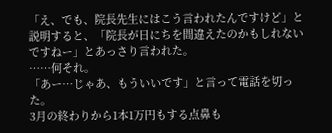「え、でも、院長先生にはこう言われたんですけど」と説明すると、「院長が日にちを間違えたのかもしれないですねー」とあっさり言われた。
……何それ。
「あー…じゃあ、もういいです」と言って電話を切った。
3月の終わりから1本1万円もする点鼻も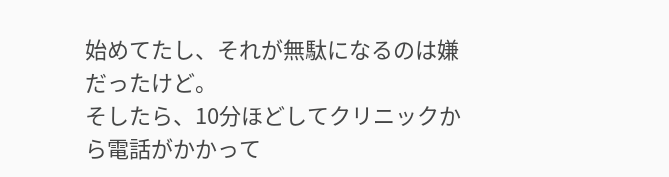始めてたし、それが無駄になるのは嫌だったけど。
そしたら、10分ほどしてクリニックから電話がかかって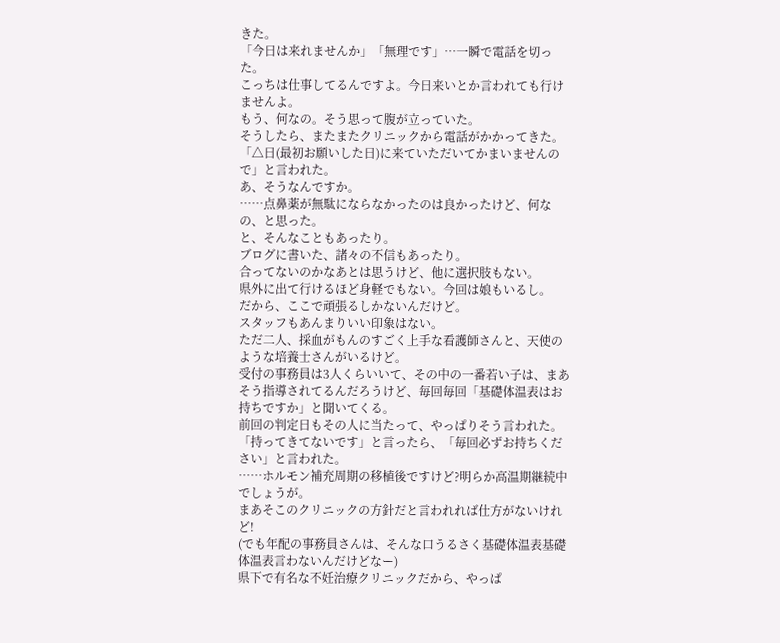きた。
「今日は来れませんか」「無理です」…一瞬で電話を切った。
こっちは仕事してるんですよ。今日来いとか言われても行けませんよ。
もう、何なの。そう思って腹が立っていた。
そうしたら、またまたクリニックから電話がかかってきた。
「△日(最初お願いした日)に来ていただいてかまいませんので」と言われた。
あ、そうなんですか。
……点鼻薬が無駄にならなかったのは良かったけど、何なの、と思った。
と、そんなこともあったり。
ブログに書いた、諸々の不信もあったり。
合ってないのかなあとは思うけど、他に選択肢もない。
県外に出て行けるほど身軽でもない。今回は娘もいるし。
だから、ここで頑張るしかないんだけど。
スタッフもあんまりいい印象はない。
ただ二人、採血がもんのすごく上手な看護師さんと、天使のような培養士さんがいるけど。
受付の事務員は3人くらいいて、その中の一番若い子は、まあそう指導されてるんだろうけど、毎回毎回「基礎体温表はお持ちですか」と聞いてくる。
前回の判定日もその人に当たって、やっぱりそう言われた。
「持ってきてないです」と言ったら、「毎回必ずお持ちください」と言われた。
……ホルモン補充周期の移植後ですけど?明らか高温期継続中でしょうが。
まあそこのクリニックの方針だと言われれば仕方がないけれど!
(でも年配の事務員さんは、そんな口うるさく基礎体温表基礎体温表言わないんだけどなー)
県下で有名な不妊治療クリニックだから、やっぱ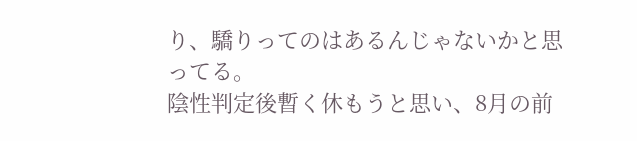り、驕りってのはあるんじゃないかと思ってる。
陰性判定後暫く休もうと思い、8月の前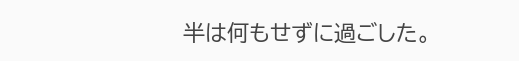半は何もせずに過ごした。